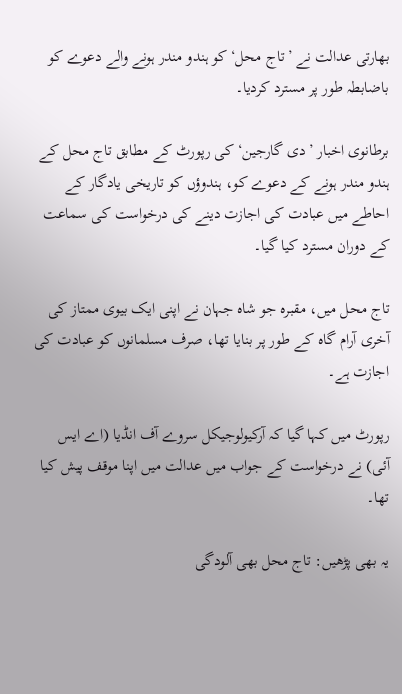بھارتی عدالت نے ’تاج محل‘ کو ہندو مندر ہونے والے دعوے کو باضابطہ طور پر مسترد کردیا۔

برطانوی اخبار ’دی گارجین‘ کی رپورٹ کے مطابق تاج محل کے ہندو مندر ہونے کے دعوے کو، ہندوؤں کو تاریخی یادگار کے احاطے میں عبادت کی اجازت دینے کی درخواست کی سماعت کے دوران مسترد کیا گیا۔

تاج محل میں، مقبرہ جو شاہ جہان نے اپنی ایک بیوی ممتاز کی آخری آرام گاہ کے طور پر بنایا تھا، صرف مسلمانوں کو عبادت کی اجازت ہے۔

رپورٹ میں کہا گیا کہ آرکیولوجیکل سروے آف انڈیا (اے ایس آئی) نے درخواست کے جواب میں عدالت میں اپنا موقف پیش کیا تھا۔

یہ بھی پڑھیں: تاج محل بھی آلودگی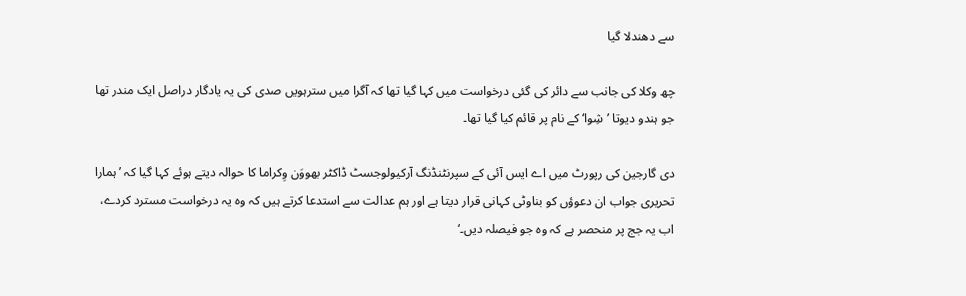سے دھندلا گیا

چھ وکلا کی جانب سے دائر کی گئی درخواست میں کہا گیا تھا کہ آگرا میں سترہویں صدی کی یہ یادگار دراصل ایک مندر تھا جو ہندو دیوتا ’شِوا‘ کے نام پر قائم کیا گیا تھا۔

دی گارجین کی رپورٹ میں اے ایس آئی کے سپرنٹنڈنگ آرکیولوجسٹ ڈاکٹر بھووَن وِکراما کا حوالہ دیتے ہوئے کہا گیا کہ ’ہمارا تحریری جواب ان دعوؤں کو بناوٹی کہانی قرار دیتا ہے اور ہم عدالت سے استدعا کرتے ہیں کہ وہ یہ درخواست مسترد کردے، اب یہ جج پر منحصر ہے کہ وہ جو فیصلہ دیں۔‘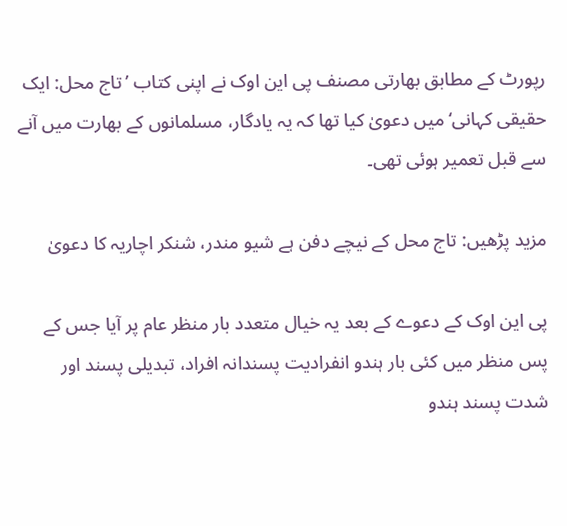رپورٹ کے مطابق بھارتی مصنف پی این اوک نے اپنی کتاب ’تاج محل: ایک حقیقی کہانی‘ میں دعویٰ کیا تھا کہ یہ یادگار، مسلمانوں کے بھارت میں آنے سے قبل تعمیر ہوئی تھی۔

مزید پڑھیں: تاج محل کے نیچے دفن ہے شیو مندر، شنکر اچاریہ کا دعویٰ

پی این اوک کے دعوے کے بعد یہ خیال متعدد بار منظر عام پر آیا جس کے پس منظر میں کئی بار ہندو انفرادیت پسندانہ افراد، تبدیلی پسند اور شدت پسند ہندو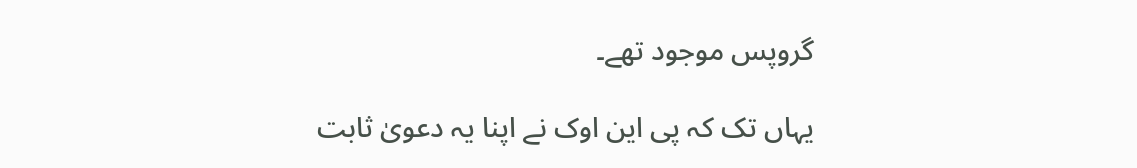گروپس موجود تھے۔

یہاں تک کہ پی این اوک نے اپنا یہ دعویٰ ثابت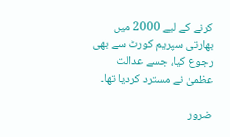کرنے کے لیے 2000 میں بھارتی سپریم کورٹ سے بھی رجوع کیا، جسے عدالت عظمیٰ نے مسترد کردیا تھا۔

ضرور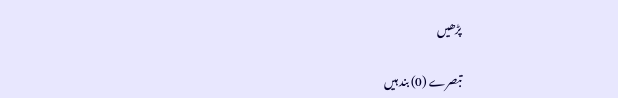پڑھیں

تبصرے (0) بند ہیں